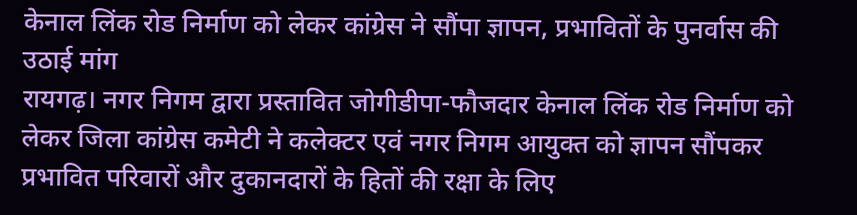केनाल लिंक रोड निर्माण को लेकर कांग्रेस ने सौंपा ज्ञापन, प्रभावितों के पुनर्वास की उठाई मांग
रायगढ़। नगर निगम द्वारा प्रस्तावित जोगीडीपा-फौजदार केनाल लिंक रोड निर्माण को लेकर जिला कांग्रेस कमेटी ने कलेक्टर एवं नगर निगम आयुक्त को ज्ञापन सौंपकर प्रभावित परिवारों और दुकानदारों के हितों की रक्षा के लिए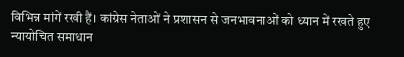विभिन्न मांगें रखी हैं। कांग्रेस नेताओं ने प्रशासन से जनभावनाओं को ध्यान में रखते हुए न्यायोचित समाधान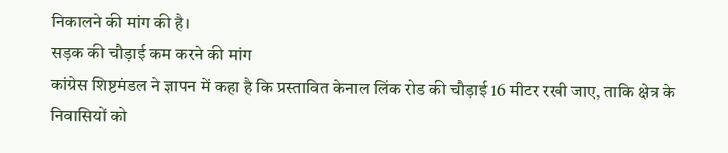निकालने की मांग की है।
सड़क की चौड़ाई कम करने की मांग
कांग्रेस शिष्टमंडल ने ज्ञापन में कहा है कि प्रस्तावित केनाल लिंक रोड की चौड़ाई 16 मीटर रखी जाए, ताकि क्षेत्र के निवासियों को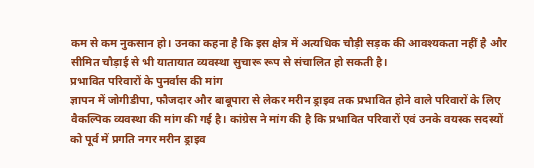कम से कम नुकसान हो। उनका कहना है कि इस क्षेत्र में अत्यधिक चौड़ी सड़क की आवश्यकता नहीं है और सीमित चौड़ाई से भी यातायात व्यवस्था सुचारू रूप से संचालित हो सकती है।
प्रभावित परिवारों के पुनर्वास की मांग
ज्ञापन में जोगीडीपा, फौजदार और बाबूपारा से लेकर मरीन ड्राइव तक प्रभावित होने वाले परिवारों के लिए वैकल्पिक व्यवस्था की मांग की गई है। कांग्रेस ने मांग की है कि प्रभावित परिवारों एवं उनके वयस्क सदस्यों को पूर्व में प्रगति नगर मरीन ड्राइव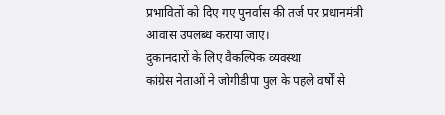प्रभावितों को दिए गए पुनर्वास की तर्ज पर प्रधानमंत्री आवास उपलब्ध कराया जाए।
दुकानदारों के लिए वैकल्पिक व्यवस्था
कांग्रेस नेताओं ने जोगीडीपा पुल के पहले वर्षों से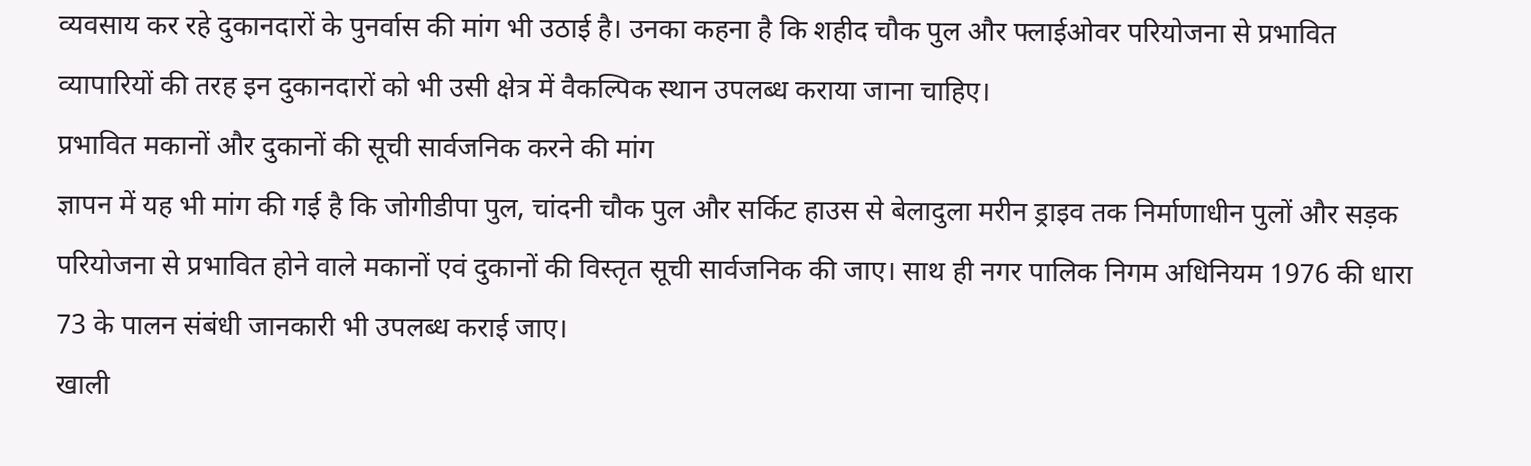व्यवसाय कर रहे दुकानदारों के पुनर्वास की मांग भी उठाई है। उनका कहना है कि शहीद चौक पुल और फ्लाईओवर परियोजना से प्रभावित व्यापारियों की तरह इन दुकानदारों को भी उसी क्षेत्र में वैकल्पिक स्थान उपलब्ध कराया जाना चाहिए।
प्रभावित मकानों और दुकानों की सूची सार्वजनिक करने की मांग
ज्ञापन में यह भी मांग की गई है कि जोगीडीपा पुल, चांदनी चौक पुल और सर्किट हाउस से बेलादुला मरीन ड्राइव तक निर्माणाधीन पुलों और सड़क परियोजना से प्रभावित होने वाले मकानों एवं दुकानों की विस्तृत सूची सार्वजनिक की जाए। साथ ही नगर पालिक निगम अधिनियम 1976 की धारा 73 के पालन संबंधी जानकारी भी उपलब्ध कराई जाए।
खाली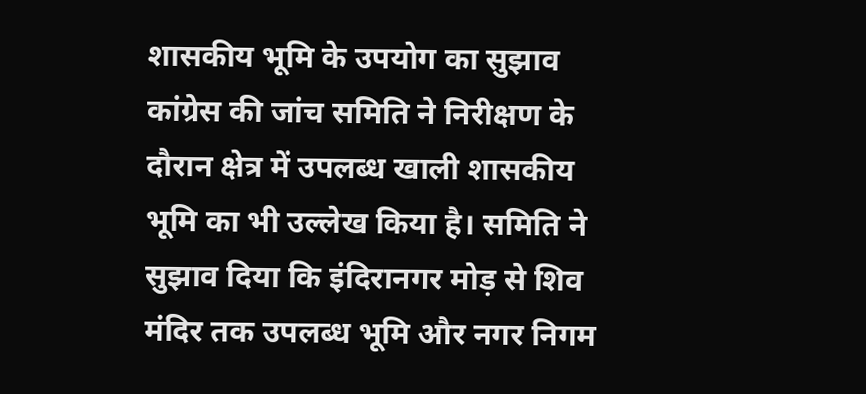शासकीय भूमि के उपयोग का सुझाव
कांग्रेस की जांच समिति ने निरीक्षण के दौरान क्षेत्र में उपलब्ध खाली शासकीय भूमि का भी उल्लेख किया है। समिति ने सुझाव दिया कि इंदिरानगर मोड़ से शिव मंदिर तक उपलब्ध भूमि और नगर निगम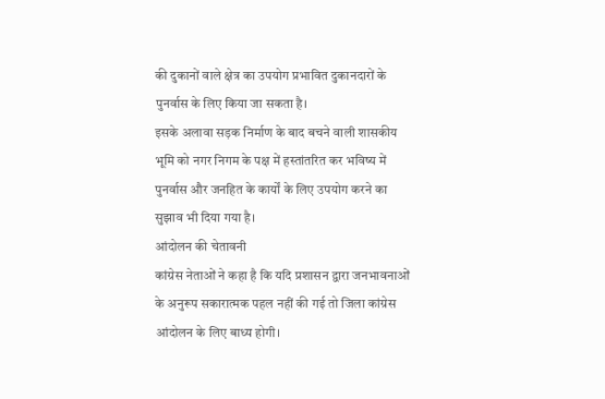की दुकानों वाले क्षेत्र का उपयोग प्रभावित दुकानदारों के पुनर्वास के लिए किया जा सकता है।
इसके अलावा सड़क निर्माण के बाद बचने वाली शासकीय भूमि को नगर निगम के पक्ष में हस्तांतरित कर भविष्य में पुनर्वास और जनहित के कार्यों के लिए उपयोग करने का सुझाव भी दिया गया है।
आंदोलन की चेतावनी
कांग्रेस नेताओं ने कहा है कि यदि प्रशासन द्वारा जनभावनाओं के अनुरूप सकारात्मक पहल नहीं की गई तो जिला कांग्रेस आंदोलन के लिए बाध्य होगी।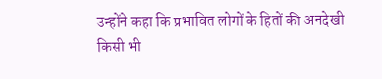उन्होंने कहा कि प्रभावित लोगों के हितों की अनदेखी किसी भी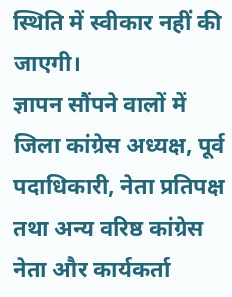स्थिति में स्वीकार नहीं की जाएगी।
ज्ञापन सौंपने वालों में जिला कांग्रेस अध्यक्ष, पूर्व पदाधिकारी, नेता प्रतिपक्ष तथा अन्य वरिष्ठ कांग्रेस नेता और कार्यकर्ता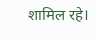शामिल रहे।